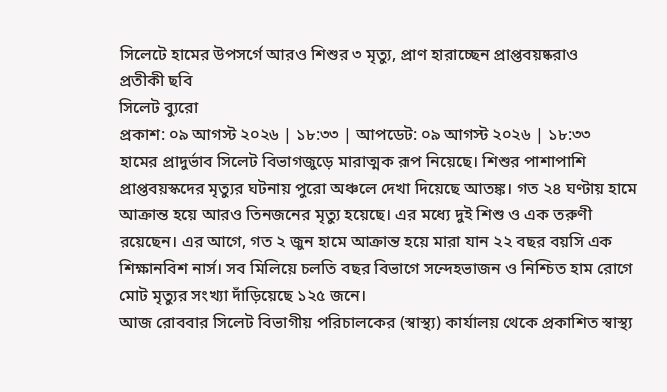সিলেটে হামের উপসর্গে আরও শিশুর ৩ মৃত্যু, প্রাণ হারাচ্ছেন প্রাপ্তবয়ষ্করাও
প্রতীকী ছবি
সিলেট ব্যুরো
প্রকাশ: ০৯ আগস্ট ২০২৬ | ১৮:৩৩ | আপডেট: ০৯ আগস্ট ২০২৬ | ১৮:৩৩
হামের প্রাদুর্ভাব সিলেট বিভাগজুড়ে মারাত্মক রূপ নিয়েছে। শিশুর পাশাপাশি প্রাপ্তবয়স্কদের মৃত্যুর ঘটনায় পুরো অঞ্চলে দেখা দিয়েছে আতঙ্ক। গত ২৪ ঘণ্টায় হামে আক্রান্ত হয়ে আরও তিনজনের মৃত্যু হয়েছে। এর মধ্যে দুই শিশু ও এক তরুণী রয়েছেন। এর আগে, গত ২ জুন হামে আক্রান্ত হয়ে মারা যান ২২ বছর বয়সি এক শিক্ষানবিশ নার্স। সব মিলিয়ে চলতি বছর বিভাগে সন্দেহভাজন ও নিশ্চিত হাম রোগে মোট মৃত্যুর সংখ্যা দাঁড়িয়েছে ১২৫ জনে।
আজ রোববার সিলেট বিভাগীয় পরিচালকের (স্বাস্থ্য) কার্যালয় থেকে প্রকাশিত স্বাস্থ্য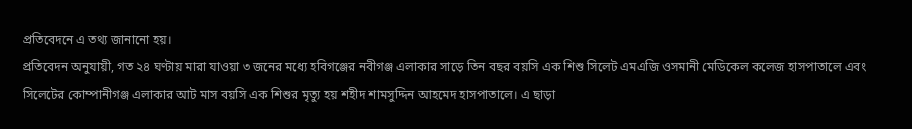প্রতিবেদনে এ তথ্য জানানো হয়।
প্রতিবেদন অনুযায়ী, গত ২৪ ঘণ্টায় মারা যাওয়া ৩ জনের মধ্যে হবিগঞ্জের নবীগঞ্জ এলাকার সাড়ে তিন বছর বয়সি এক শিশু সিলেট এমএজি ওসমানী মেডিকেল কলেজ হাসপাতালে এবং সিলেটের কোম্পানীগঞ্জ এলাকার আট মাস বয়সি এক শিশুর মৃত্যু হয় শহীদ শামসুদ্দিন আহমেদ হাসপাতালে। এ ছাড়া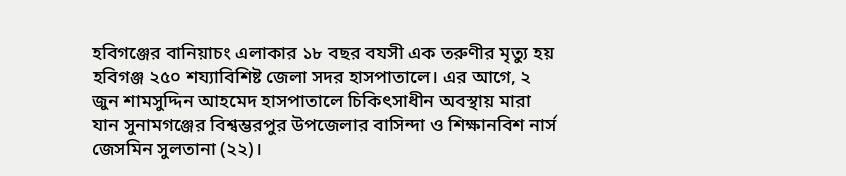হবিগঞ্জের বানিয়াচং এলাকার ১৮ বছর বযসী এক তরুণীর মৃত্যু হয় হবিগঞ্জ ২৫০ শয্যাবিশিষ্ট জেলা সদর হাসপাতালে। এর আগে, ২ জুন শামসুদ্দিন আহমেদ হাসপাতালে চিকিৎসাধীন অবস্থায় মারা যান সুনামগঞ্জের বিশ্বম্ভরপুর উপজেলার বাসিন্দা ও শিক্ষানবিশ নার্স জেসমিন সুলতানা (২২)।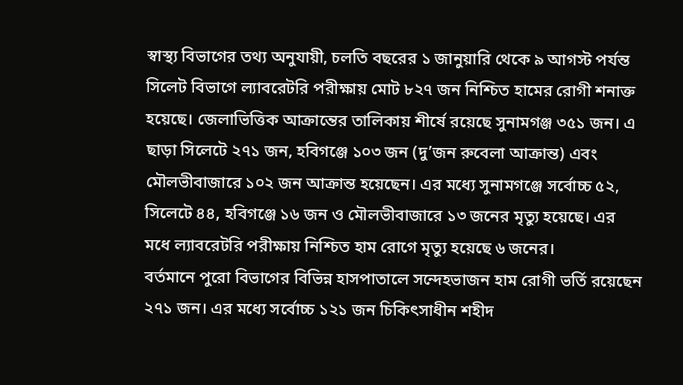স্বাস্থ্য বিভাগের তথ্য অনুযায়ী, চলতি বছরের ১ জানুয়ারি থেকে ৯ আগস্ট পর্যন্ত সিলেট বিভাগে ল্যাবরেটরি পরীক্ষায় মোট ৮২৭ জন নিশ্চিত হামের রোগী শনাক্ত হয়েছে। জেলাভিত্তিক আক্রান্তের তালিকায় শীর্ষে রয়েছে সুনামগঞ্জ ৩৫১ জন। এ ছাড়া সিলেটে ২৭১ জন, হবিগঞ্জে ১০৩ জন (দু’জন রুবেলা আক্রান্ত) এবং মৌলভীবাজারে ১০২ জন আক্রান্ত হয়েছেন। এর মধ্যে সুনামগঞ্জে সর্বোচ্চ ৫২, সিলেটে ৪৪, হবিগঞ্জে ১৬ জন ও মৌলভীবাজারে ১৩ জনের মৃত্যু হয়েছে। এর মধে ল্যাবরেটরি পরীক্ষায় নিশ্চিত হাম রোগে মৃত্যু হয়েছে ৬ জনের।
বর্তমানে পুরো বিভাগের বিভিন্ন হাসপাতালে সন্দেহভাজন হাম রোগী ভর্তি রয়েছেন ২৭১ জন। এর মধ্যে সর্বোচ্চ ১২১ জন চিকিৎসাধীন শহীদ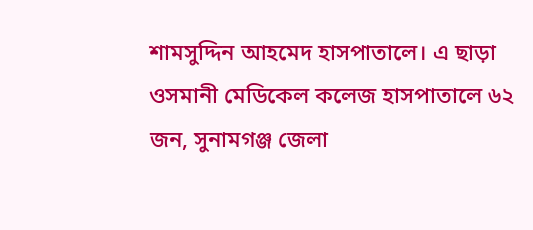শামসুদ্দিন আহমেদ হাসপাতালে। এ ছাড়া ওসমানী মেডিকেল কলেজ হাসপাতালে ৬২ জন, সুনামগঞ্জ জেলা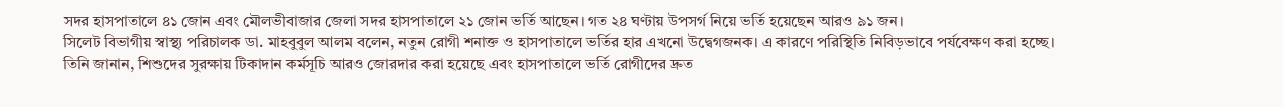সদর হাসপাতালে ৪১ জোন এবং মৌলভীবাজার জেলা সদর হাসপাতালে ২১ জোন ভর্তি আছেন। গত ২৪ ঘণ্টায় উপসর্গ নিয়ে ভর্তি হয়েছেন আরও ৯১ জন।
সিলেট বিভাগীয় স্বাস্থ্য পরিচালক ডা. মাহবুবুল আলম বলেন, নতুন রোগী শনাক্ত ও হাসপাতালে ভর্তির হার এখনো উদ্বেগজনক। এ কারণে পরিস্থিতি নিবিড়ভাবে পর্যবেক্ষণ করা হচ্ছে। তিনি জানান, শিশুদের সুরক্ষায় টিকাদান কর্মসূচি আরও জোরদার করা হয়েছে এবং হাসপাতালে ভর্তি রোগীদের দ্রুত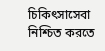চিকিৎসাসেবা নিশ্চিত করতে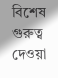বিশেষ গুরুত্ব দেওয়া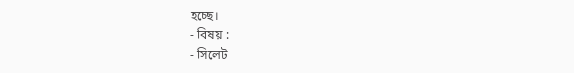হচ্ছে।
- বিষয় :
- সিলেট